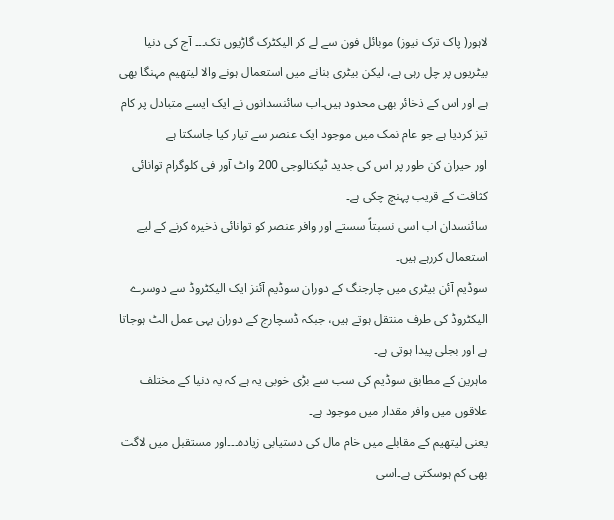لاہور( پاک ترک نیوز) موبائل فون سے لے کر الیکٹرک گاڑیوں تک۔۔۔ آج کی دنیا بیٹریوں پر چل رہی ہے، لیکن بیٹری بنانے میں استعمال ہونے والا لیتھیم مہنگا بھی ہے اور اس کے ذخائر بھی محدود ہیں۔اب سائنسدانوں نے ایک ایسے متبادل پر کام تیز کردیا ہے جو عام نمک میں موجود ایک عنصر سے تیار کیا جاسکتا ہے
اور حیران کن طور پر اس کی جدید ٹیکنالوجی 200 واٹ آور فی کلوگرام توانائی کثافت کے قریب پہنچ چکی ہے۔
سائنسدان اب اسی نسبتاً سستے اور وافر عنصر کو توانائی ذخیرہ کرنے کے لیے استعمال کررہے ہیں۔
سوڈیم آئن بیٹری میں چارجنگ کے دوران سوڈیم آئنز ایک الیکٹروڈ سے دوسرے الیکٹروڈ کی طرف منتقل ہوتے ہیں، جبکہ ڈسچارج کے دوران یہی عمل الٹ ہوجاتا ہے اور بجلی پیدا ہوتی ہے۔
ماہرین کے مطابق سوڈیم کی سب سے بڑی خوبی یہ ہے کہ یہ دنیا کے مختلف علاقوں میں وافر مقدار میں موجود ہے۔
یعنی لیتھیم کے مقابلے میں خام مال کی دستیابی زیادہ۔۔۔اور مستقبل میں لاگت بھی کم ہوسکتی ہے۔اسی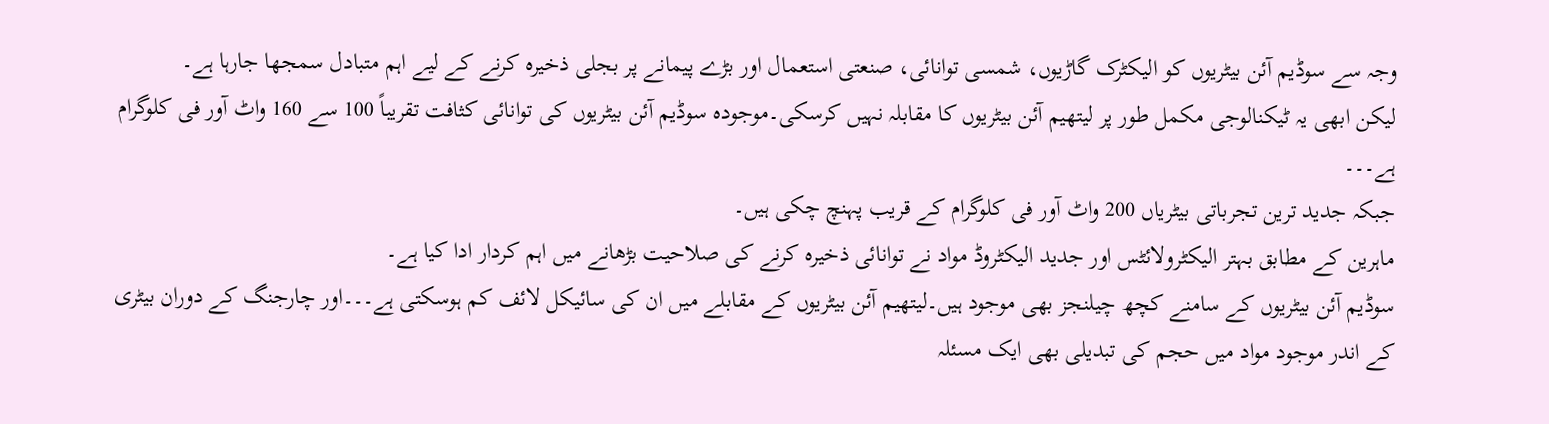وجہ سے سوڈیم آئن بیٹریوں کو الیکٹرک گاڑیوں، شمسی توانائی، صنعتی استعمال اور بڑے پیمانے پر بجلی ذخیرہ کرنے کے لیے اہم متبادل سمجھا جارہا ہے۔
لیکن ابھی یہ ٹیکنالوجی مکمل طور پر لیتھیم آئن بیٹریوں کا مقابلہ نہیں کرسکی۔موجودہ سوڈیم آئن بیٹریوں کی توانائی کثافت تقریباً 100 سے 160 واٹ آور فی کلوگرام ہے۔۔۔
جبکہ جدید ترین تجرباتی بیٹریاں 200 واٹ آور فی کلوگرام کے قریب پہنچ چکی ہیں۔
ماہرین کے مطابق بہتر الیکٹرولائٹس اور جدید الیکٹروڈ مواد نے توانائی ذخیرہ کرنے کی صلاحیت بڑھانے میں اہم کردار ادا کیا ہے۔
سوڈیم آئن بیٹریوں کے سامنے کچھ چیلنجز بھی موجود ہیں۔لیتھیم آئن بیٹریوں کے مقابلے میں ان کی سائیکل لائف کم ہوسکتی ہے۔۔۔اور چارجنگ کے دوران بیٹری کے اندر موجود مواد میں حجم کی تبدیلی بھی ایک مسئلہ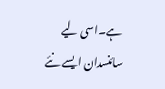ہے۔اسی لیے سائنسدان ایسے نئے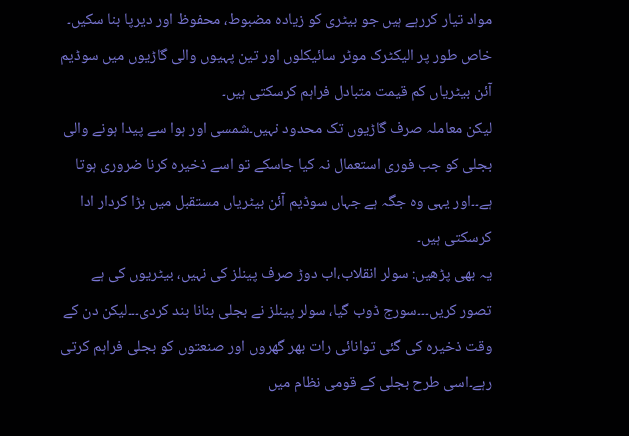مواد تیار کررہے ہیں جو بیٹری کو زیادہ مضبوط، محفوظ اور دیرپا بنا سکیں۔
خاص طور پر الیکٹرک موٹر سائیکلوں اور تین پہیوں والی گاڑیوں میں سوڈیم آئن بیٹریاں کم قیمت متبادل فراہم کرسکتی ہیں۔
لیکن معاملہ صرف گاڑیوں تک محدود نہیں۔شمسی اور ہوا سے پیدا ہونے والی بجلی کو جب فوری استعمال نہ کیا جاسکے تو اسے ذخیرہ کرنا ضروری ہوتا ہے۔۔اور یہی وہ جگہ ہے جہاں سوڈیم آئن بیٹریاں مستقبل میں بڑا کردار ادا کرسکتی ہیں۔
یہ بھی پڑھیں: سولر انقلاب،اب دوڑ صرف پینلز کی نہیں، بیٹریوں کی ہے
تصور کریں۔۔۔سورج ڈوب گیا، سولر پینلز نے بجلی بنانا بند کردی۔۔۔لیکن دن کے وقت ذخیرہ کی گئی توانائی رات بھر گھروں اور صنعتوں کو بجلی فراہم کرتی رہے۔اسی طرح بجلی کے قومی نظام میں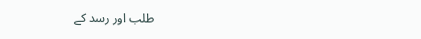طلب اور رسد کے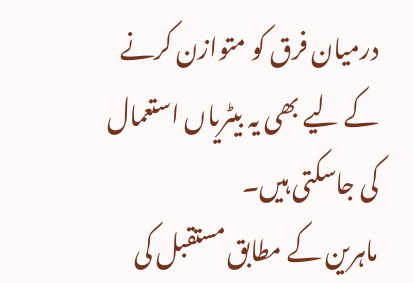درمیان فرق کو متوازن کرنے کے لیے بھی یہ بیٹریاں استعمال کی جاسکتی ہیں۔
ماہرین کے مطابق مستقبل کی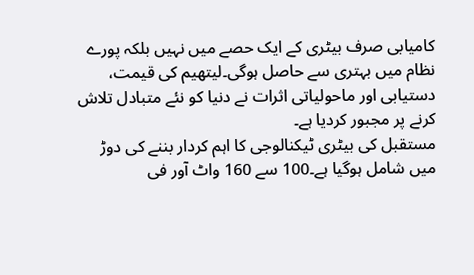کامیابی صرف بیٹری کے ایک حصے میں نہیں بلکہ پورے نظام میں بہتری سے حاصل ہوگی۔لیتھیم کی قیمت، دستیابی اور ماحولیاتی اثرات نے دنیا کو نئے متبادل تلاش کرنے پر مجبور کردیا ہے۔
مستقبل کی بیٹری ٹیکنالوجی کا اہم کردار بننے کی دوڑ میں شامل ہوگیا ہے۔100 سے 160 واٹ آور فی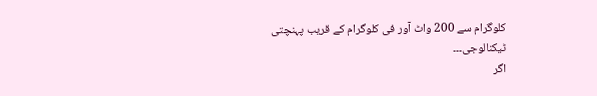کلوگرام سے 200 واٹ آور فی کلوگرام کے قریب پہنچتی ٹیکنالوجی۔۔۔
اگر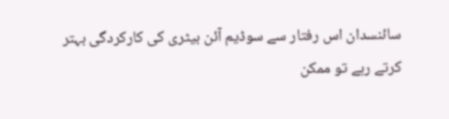سائنسدان اس رفتار سے سوڈیم آئن بیٹری کی کارکردگی بہتر کرتے رہے تو ممکن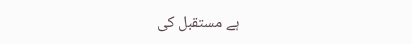ہے مستقبل کی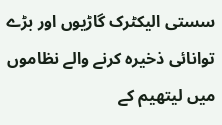سستی الیکٹرک گاڑیوں اور بڑے توانائی ذخیرہ کرنے والے نظاموں میں لیتھیم کے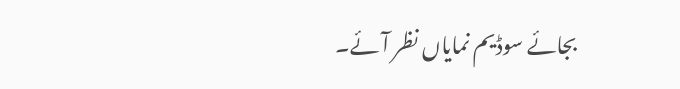بجائے سوڈیم نمایاں نظر آئے۔